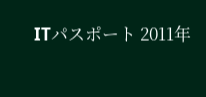ITパスポート 2011年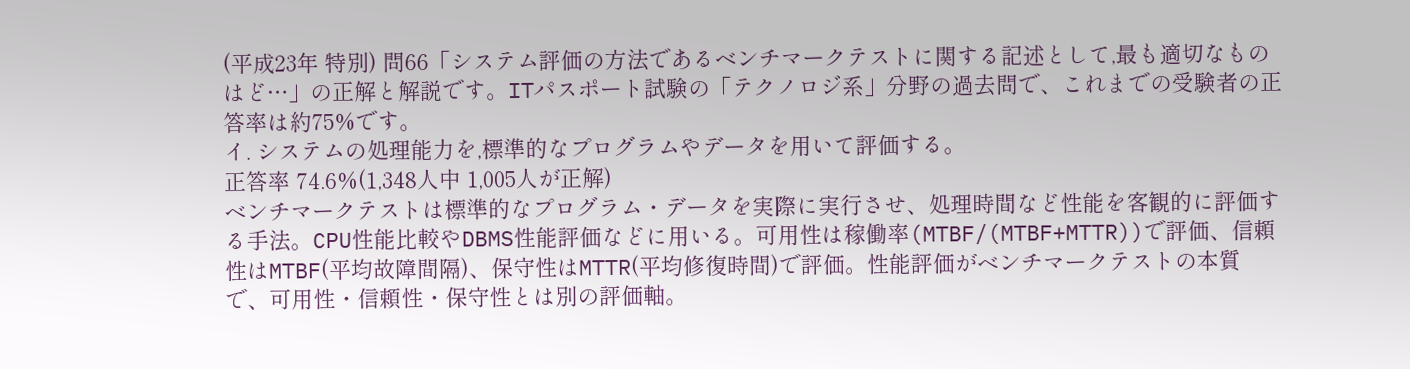(平成23年 特別) 問66「システム評価の方法であるベンチマークテストに関する記述として,最も適切なものはど…」の正解と解説です。ITパスポート試験の「テクノロジ系」分野の過去問で、これまでの受験者の正答率は約75%です。
イ. システムの処理能力を,標準的なプログラムやデータを用いて評価する。
正答率 74.6%(1,348人中 1,005人が正解)
ベンチマークテストは標準的なプログラム・データを実際に実行させ、処理時間など性能を客観的に評価する手法。CPU性能比較やDBMS性能評価などに用いる。可用性は稼働率(MTBF/(MTBF+MTTR))で評価、信頼性はMTBF(平均故障間隔)、保守性はMTTR(平均修復時間)で評価。性能評価がベンチマークテストの本質で、可用性・信頼性・保守性とは別の評価軸。